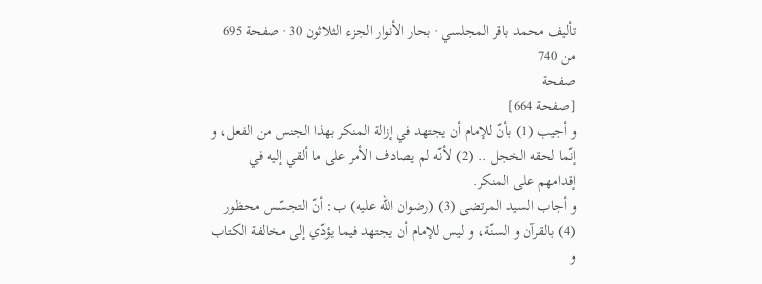تأليف محمد باقر المجلسي · بحار الأنوار الجزء الثلاثون 30 · صفحة 695 من 740
صفحة
[صفحة 664]
و أجيب (1) بأنّ للإمام أن يجتهد في إزالة المنكر بهذا الجنس من الفعل، و إنّما لحقه الخجل .. (2) لأنّه لم يصادف الأمر على ما ألقي إليه في إقدامهم على المنكر.
و أجاب السيد المرتضى (3) (رضوان اللّه عليه) ب: أنّ التجسّس محظور (4) بالقرآن و السنّة، و ليس للإمام أن يجتهد فيما يؤدّي إلى مخالفة الكتاب و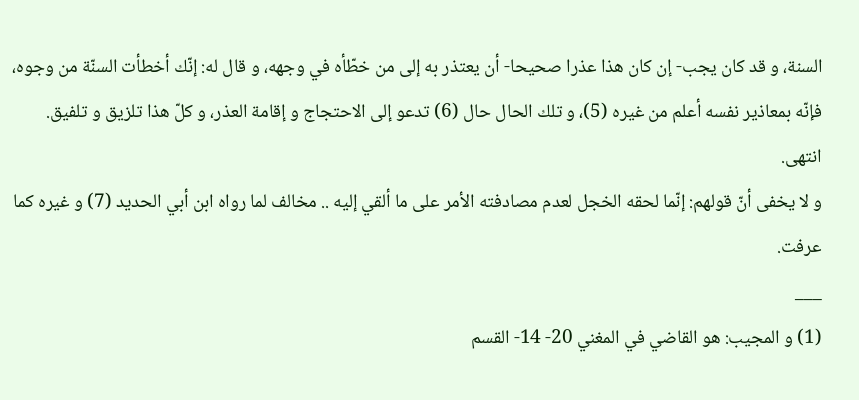السنة، و قد كان يجب- إن كان هذا عذرا صحيحا- أن يعتذر به إلى من خطّأه في وجهه، و قال له: إنّك أخطأت السنّة من وجوه، فإنّه بمعاذير نفسه أعلم من غيره (5)، و تلك الحال حال (6) تدعو إلى الاحتجاج و إقامة العذر، و كلّ هذا تلزيق و تلفيق. انتهى.
و لا يخفى أنّ قولهم: إنّما لحقه الخجل لعدم مصادفته الأمر على ما ألقي إليه .. مخالف لما رواه ابن أبي الحديد (7) و غيره كما عرفت.
___
(1) و المجيب: هو القاضي في المغني 20- 14- القسم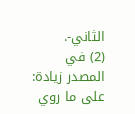الثاني-.
(2) في المصدر زيادة: على ما روي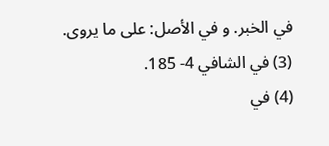في الخبر. و في الأصل: على ما يروى.
(3) في الشافي 4- 185.
(4) في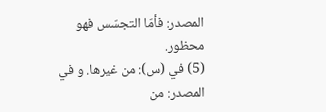المصدر: فأمّا التجسّس فهو محظور.
(5) في (س): من غيرها. و في المصدر: من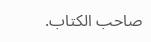صاحب الكتاب.